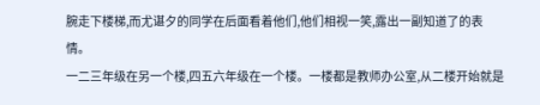腕走下楼梯,而尤谌夕的同学在后面看着他们,他们相视一笑,露出一副知道了的表情。
一二三年级在另一个楼,四五六年级在一个楼。一楼都是教师办公室,从二楼开始就是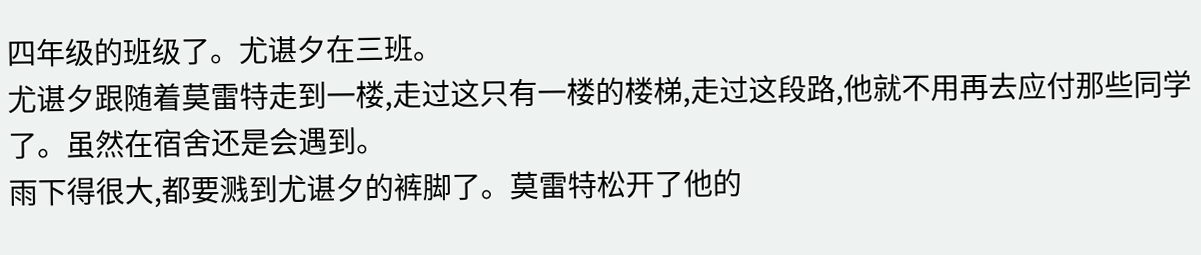四年级的班级了。尤谌夕在三班。
尤谌夕跟随着莫雷特走到一楼,走过这只有一楼的楼梯,走过这段路,他就不用再去应付那些同学了。虽然在宿舍还是会遇到。
雨下得很大,都要溅到尤谌夕的裤脚了。莫雷特松开了他的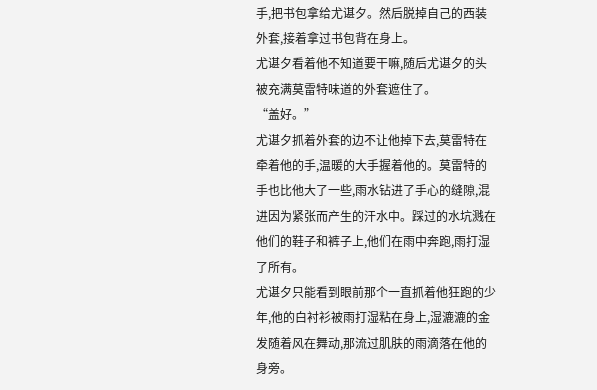手,把书包拿给尤谌夕。然后脱掉自己的西装外套,接着拿过书包背在身上。
尤谌夕看着他不知道要干嘛,随后尤谌夕的头被充满莫雷特味道的外套遮住了。
“盖好。”
尤谌夕抓着外套的边不让他掉下去,莫雷特在牵着他的手,温暖的大手握着他的。莫雷特的手也比他大了一些,雨水钻进了手心的缝隙,混进因为紧张而产生的汗水中。踩过的水坑溅在他们的鞋子和裤子上,他们在雨中奔跑,雨打湿了所有。
尤谌夕只能看到眼前那个一直抓着他狂跑的少年,他的白衬衫被雨打湿粘在身上,湿漉漉的金发随着风在舞动,那流过肌肤的雨滴落在他的身旁。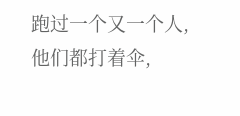跑过一个又一个人,他们都打着伞,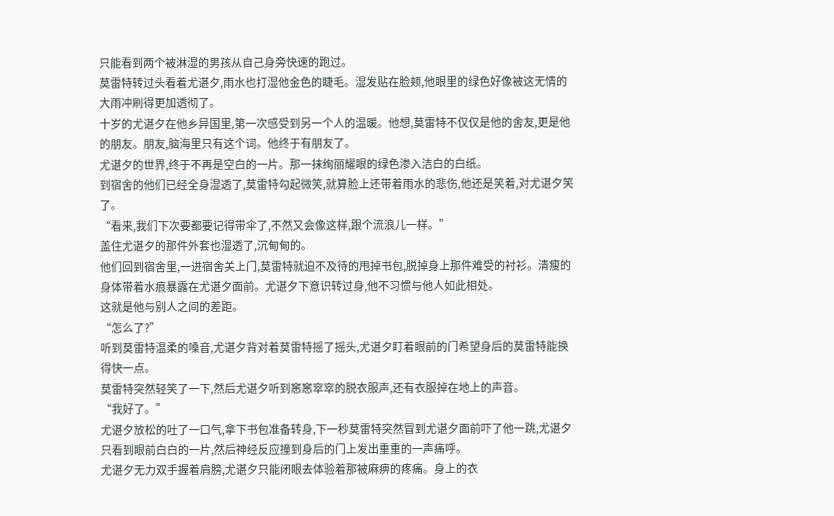只能看到两个被淋湿的男孩从自己身旁快速的跑过。
莫雷特转过头看着尤谌夕,雨水也打湿他金色的睫毛。湿发贴在脸颊,他眼里的绿色好像被这无情的大雨冲刷得更加透彻了。
十岁的尤谌夕在他乡异国里,第一次感受到另一个人的温暖。他想,莫雷特不仅仅是他的舍友,更是他的朋友。朋友,脑海里只有这个词。他终于有朋友了。
尤谌夕的世界,终于不再是空白的一片。那一抹绚丽耀眼的绿色渗入洁白的白纸。
到宿舍的他们已经全身湿透了,莫雷特勾起微笑,就算脸上还带着雨水的悲伤,他还是笑着,对尤谌夕笑了。
“看来,我们下次要都要记得带伞了,不然又会像这样,跟个流浪儿一样。”
盖住尤谌夕的那件外套也湿透了,沉甸甸的。
他们回到宿舍里,一进宿舍关上门,莫雷特就迫不及待的甩掉书包,脱掉身上那件难受的衬衫。清瘦的身体带着水痕暴露在尤谌夕面前。尤谌夕下意识转过身,他不习惯与他人如此相处。
这就是他与别人之间的差距。
“怎么了?”
听到莫雷特温柔的嗓音,尤谌夕背对着莫雷特摇了摇头,尤谌夕盯着眼前的门希望身后的莫雷特能换得快一点。
莫雷特突然轻笑了一下,然后尤谌夕听到窸窸窣窣的脱衣服声,还有衣服掉在地上的声音。
“我好了。”
尤谌夕放松的吐了一口气,拿下书包准备转身,下一秒莫雷特突然冒到尤谌夕面前吓了他一跳,尤谌夕只看到眼前白白的一片,然后神经反应撞到身后的门上发出重重的一声痛呼。
尤谌夕无力双手握着肩膀,尤谌夕只能闭眼去体验着那被麻痹的疼痛。身上的衣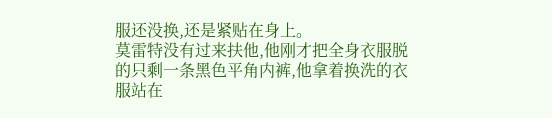服还没换,还是紧贴在身上。
莫雷特没有过来扶他,他刚才把全身衣服脱的只剩一条黑色平角内裤,他拿着换洗的衣服站在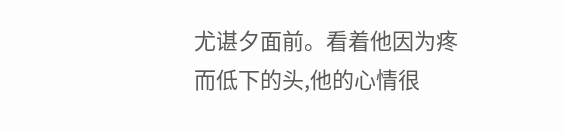尤谌夕面前。看着他因为疼而低下的头,他的心情很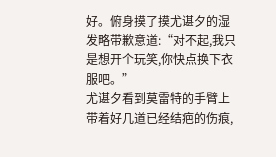好。俯身摸了摸尤谌夕的湿发略带歉意道:“对不起,我只是想开个玩笑,你快点换下衣服吧。”
尤谌夕看到莫雷特的手臂上带着好几道已经结疤的伤痕,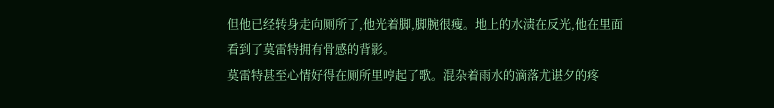但他已经转身走向厕所了,他光着脚,脚腕很瘦。地上的水渍在反光,他在里面看到了莫雷特拥有骨感的背影。
莫雷特甚至心情好得在厕所里哼起了歌。混杂着雨水的滴落尤谌夕的疼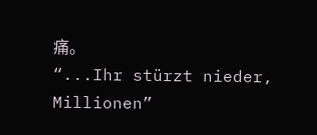痛。
“...Ihr stürzt nieder, Millionen”